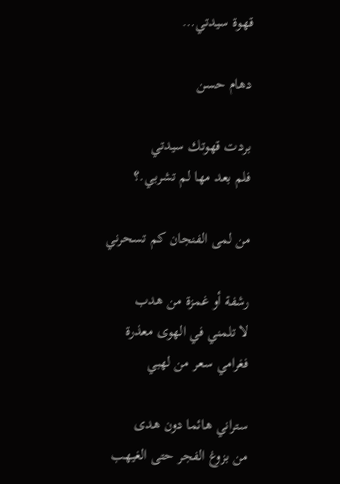قهوة سيدتي…

دهام حسن

بردت قهوتك سيدتي
فلم بعد مها لم تشربي.؟

من لمى الفنجان كم تسحرني

رشفة أو غمزة من هدب
لا تلمني في الهوى معذرة
فغرامي سعر من لهبي

ستراني هائما دون هدى
من بزوغ الفجر حتى الغيهب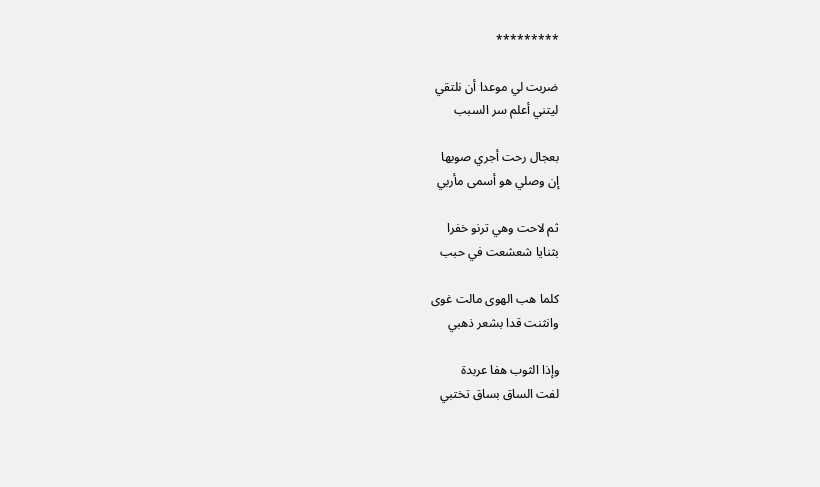*********

ضربت لي موعدا أن نلتقي
ليتني أعلم سر السبب

بعجال رحت أجري صوبها
إن وصلي هو أسمى مأربي

ثم لاحت وهي ترنو خفرا
بثنايا شعشعت في حبب

كلما هب الهوى مالت غوى
وانثنت قدا بشعر ذهبي

وإذا الثوب هفا عربدة
لفت الساق بساق تختبي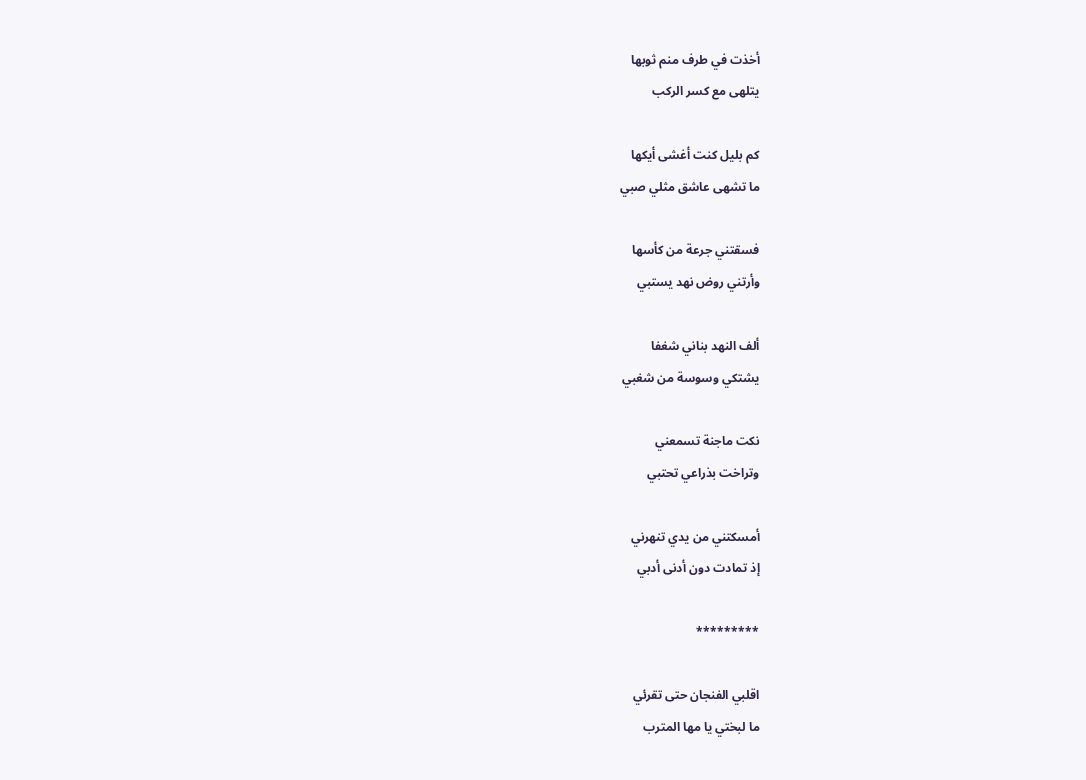أخذت في طرف منم ثوبها
يتلهى مع كسر الركب

كم بليل كنت أغشى أيكها
ما تشهى عاشق مثلي صبي

فسقتني جرعة من كأسها
وأرتني روض نهد يستبي

ألف النهد بناني شغفا
يشتكي وسوسة من شغبي

نكت ماجنة تسمعني
وتراخت بذراعي تحتبي

أمسكتني من يدي تنهرني
إذ تمادت دون أدنى أدبي

*********

اقلبي الفنجان حتى تقرئي
ما لبختي يا مها المترب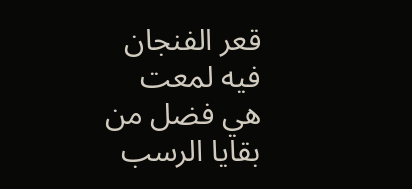قعر الفنجان فيه لمعت
هي فضل من بقايا الرسب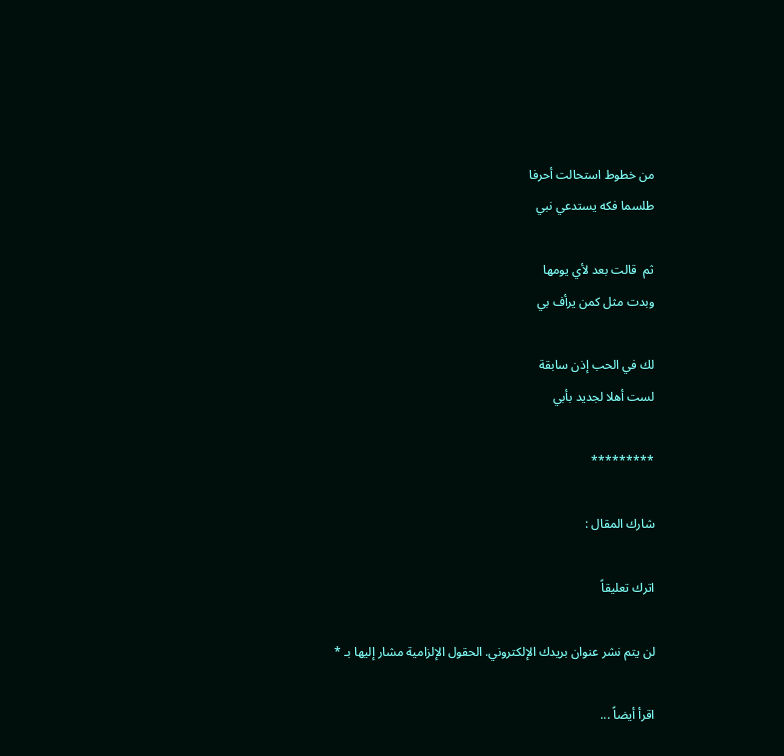من خطوط استحالت أحرفا
طلسما فكه يستدعي نبي

ثم  قالت بعد لأي يومها
وبدت مثل كمن يرأف بي

لك في الحب إذن سابقة
لست أهلا لجديد بأبي

*********

شارك المقال :

اترك تعليقاً

لن يتم نشر عنوان بريدك الإلكتروني. الحقول الإلزامية مشار إليها بـ *

اقرأ أيضاً ...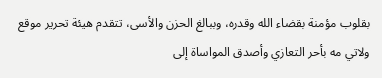بقلوب مؤمنة بقضاء الله وقدره، وببالغ الحزن والأسى، تتقدم هيئة تحرير موقع ولاتي مه بأحر التعازي وأصدق المواساة إلى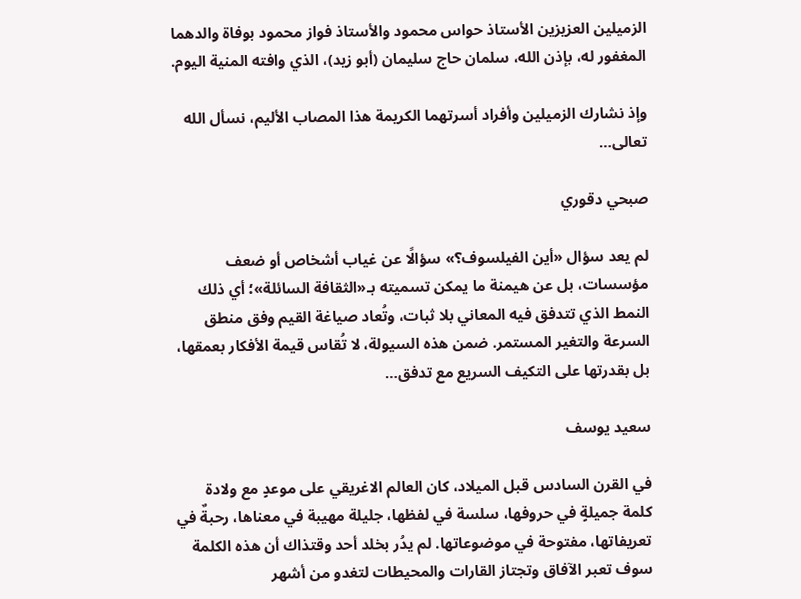الزميلين العزيزين الأستاذ حواس محمود والأستاذ فواز محمود بوفاة والدهما المغفور له، بإذن الله، سلمان حاج سليمان (أبو زيد)، الذي وافته المنية اليوم.

وإذ نشارك الزميلين وأفراد أسرتهما الكريمة هذا المصاب الأليم، نسأل الله تعالى…

صبحي دقوري

لم يعد سؤال «أين الفيلسوف؟» سؤالًا عن غياب أشخاص أو ضعف مؤسسات، بل عن هيمنة ما يمكن تسميته بـ«الثقافة السائلة»؛ أي ذلك النمط الذي تتدفق فيه المعاني بلا ثبات، وتُعاد صياغة القيم وفق منطق السرعة والتغير المستمر. ضمن هذه السيولة، لا تُقاس قيمة الأفكار بعمقها، بل بقدرتها على التكيف السريع مع تدفق…

سعيد يوسف

في القرن السادس قبل الميلاد، كان العالم الاغريقي على موعدٍ مع ولادة كلمة جميلةٍ في حروفها، سلسة في لفظها، جليلة مهيبة في معناها، رحبةٌ في تعريفاتها، مفتوحة في موضوعاتها. لم يدُر بخلد أحد وقتذاك أن هذه الكلمة سوف تعبر الآفاق وتجتاز القارات والمحيطات لتغدو من أشهر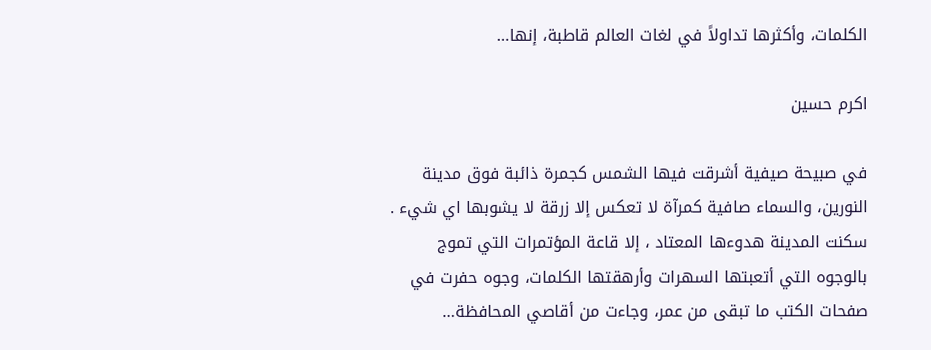الكلمات، وأكثرها تداولاً في لغات العالم قاطبة، إنها…

اكرم حسين

في صبيحة صيفية أشرقت فيها الشمس كجمرة ذائبة فوق مدينة النورين، والسماء صافية كمرآة لا تعكس إلا زرقة لا يشوبها اي شيء . سكنت المدينة هدوءها المعتاد ، إلا قاعة المؤتمرات التي تموج بالوجوه التي أتعبتها السهرات وأرهقتها الكلمات، وجوه حفرت في صفحات الكتب ما تبقى من عمر، وجاءت من أقاصي المحافظة…